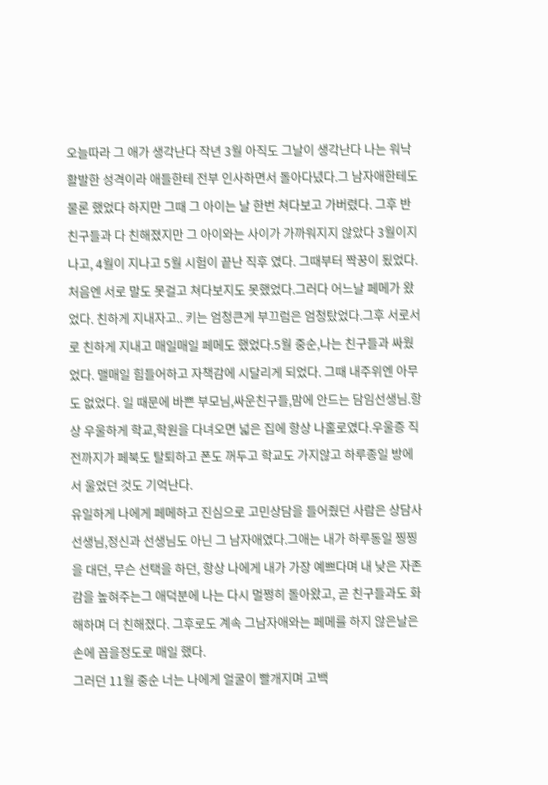오늘따라 그 애가 생각난다 작년 3월 아직도 그날이 생각난다 나는 워낙 활발한 성격이라 애들한테 전부 인사하면서 돌아다녔다.그 남자애한테도 물론 했었다 하지만 그때 그 아이는 날 한번 쳐다보고 가버렸다. 그후 반 친구들과 다 친해졌지만 그 아이와는 사이가 가까워지지 않았다 3월이지나고, 4월이 지나고 5월 시험이 끝난 직후 였다. 그때부터 짝꿍이 됬었다. 처음엔 서로 말도 못걸고 쳐다보지도 못했었다.그러다 어느날 페메가 왔었다. 친하게 지내자고.. 키는 엄청큰게 부끄럼은 엄청탔었다.그후 서로서로 친하게 지내고 매일매일 페메도 했었다.5월 중순,나는 친구들과 싸웠었다. 맬매일 힘들어하고 자책감에 시달리게 되었다. 그때 내주위엔 아무도 없었다. 일 때문에 바쁜 부모님,싸운친구들,맘에 안드는 담임선생님.항상 우울하게 학교,학원을 다녀오면 넓은 집에 항상 나홀로였다.우울증 직전까지가 페북도 탈퇴하고 폰도 꺼두고 학교도 가지않고 하루종일 방에서 울었던 것도 기억난다.
유일하게 나에게 페메하고 진심으로 고민상담을 들어줬던 사람은 상담사 선생님,정신과 선생님도 아닌 그 남자애였다.그애는 내가 하루동일 찡찡을 대던, 무슨 선택을 하던, 항상 나에게 내가 가장 예쁘다며 내 낮은 자존감을 높혀주는그 애덕분에 나는 다시 멀쩡히 돌아왔고, 곧 친구들과도 화해하며 더 친해졌다. 그후로도 계속 그남자애와는 페메를 하지 않은날은 손에 꼽을정도로 매일 했다.
그러던 11월 중순 너는 나에게 얼굴이 빨개지며 고백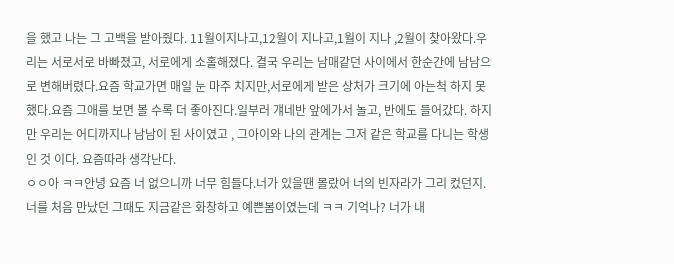을 했고 나는 그 고백을 받아줬다. 11월이지나고,12월이 지나고,1월이 지나 ,2월이 찾아왔다.우리는 서로서로 바빠졌고, 서로에게 소홀해졌다. 결국 우리는 남매같던 사이에서 한순간에 남남으로 변해버렸다.요즘 학교가면 매일 눈 마주 치지만,서로에게 받은 상처가 크기에 아는척 하지 못했다.요즘 그애를 보면 볼 수록 더 좋아진다.일부러 걔네반 앞에가서 놀고, 반에도 들어갔다. 하지만 우리는 어디까지나 남남이 된 사이였고 , 그아이와 나의 관계는 그저 같은 학교를 다니는 학생인 것 이다. 요즘따라 생각난다.
ㅇㅇ아 ㅋㅋ안녕 요즘 너 없으니까 너무 힘들다.너가 있을땐 몰랐어 너의 빈자라가 그리 컸던지.너를 처음 만났던 그때도 지금같은 화창하고 예쁜봄이였는데 ㅋㅋ 기억나? 너가 내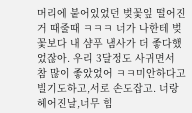머리에 붙어있었던 벚꽃잎 떨어진거 때줄때 ㅋㅋㅋ 너가 나한테 벚꽃보다 내 샴푸 냄사가 더 좋다했었잖아. 우리 3달정도 사귀면서 참 많이 좋았었어 ㅋㅋ미안하다고 빌기도하고,서로 손도잡고. 너랑 헤어진날,너무 힘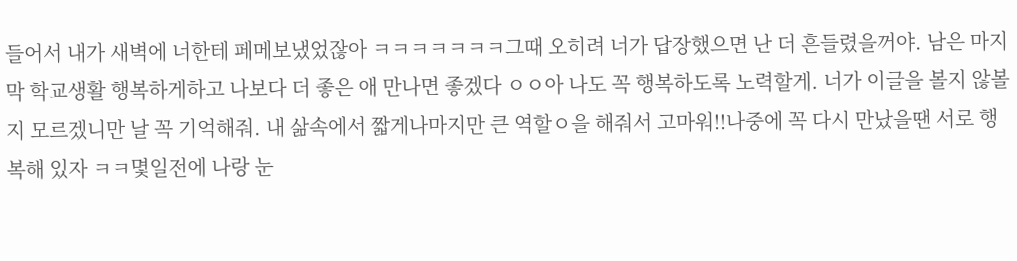들어서 내가 새벽에 너한테 페메보냈었잖아 ㅋㅋㅋㅋㅋㅋㅋ그때 오히려 너가 답장했으면 난 더 흔들렸을꺼야. 남은 마지막 학교생활 행복하게하고 나보다 더 좋은 애 만나면 좋겠다 ㅇㅇ아 나도 꼭 행복하도록 노력할게. 너가 이글을 볼지 않볼지 모르겠니만 날 꼭 기억해줘. 내 삶속에서 짧게나마지만 큰 역할ㅇ을 해줘서 고마워!!나중에 꼭 다시 만났을땐 서로 행복해 있자 ㅋㅋ몇일전에 나랑 눈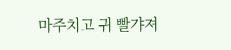마주치고 귀 빨갸져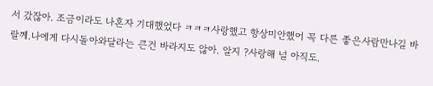서 갔잖아. 조금이라도 나혼자 기대했었다 ㅋㅋㅋ사랑했고 항상미안했어 꼭 다른 좋은사람만나길 바랄께.나에게 다시돌아와달라는 큰건 바라지도 않아. 알지 ?사랑해 널 아직도.